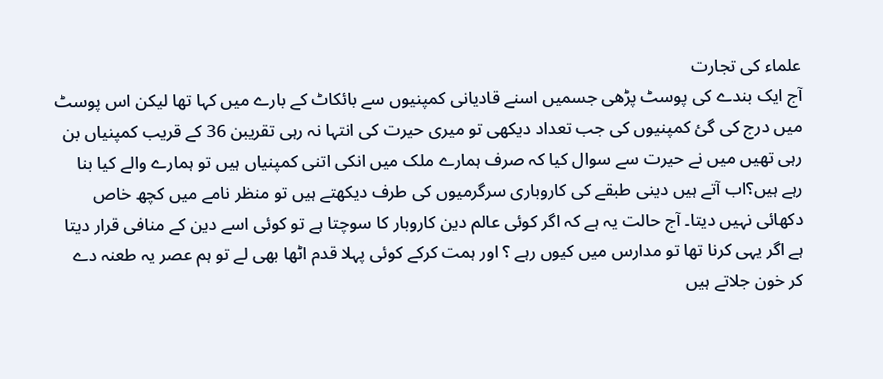علماء کی تجارت
آج ایک بندے کی پوسٹ پڑھی جسمیں اسنے قادیانی کمپنیوں سے بائکاٹ کے بارے میں کہا تھا لیکن اس پوسٹ میں درج کی گئ کمپنیوں کی جب تعداد دیکھی تو میری حیرت کی انتہا نہ رہی تقریبن 36 کے قریب کمپنیاں بن رہی تھیں میں نے حیرت سے سوال کیا کہ صرف ہمارے ملک میں انکی اتنی کمپنیاں ہیں تو ہمارے والے کیا بنا رہے ہیں؟اب آتے ہیں دینی طبقے کی کاروباری سرگرمیوں کی طرف دیکھتے ہیں تو منظر نامے میں کچھ خاص دکھائی نہیں دیتا۔ آج حالت یہ ہے کہ اگر کوئی عالم دین کاروبار کا سوچتا ہے تو کوئی اسے دین کے منافی قرار دیتا ہے اگر یہی کرنا تھا تو مدارس میں کیوں رہے ؟ اور ہمت کرکے کوئی پہلا قدم اٹھا بھی لے تو ہم عصر یہ طعنہ دے کر خون جلاتے ہیں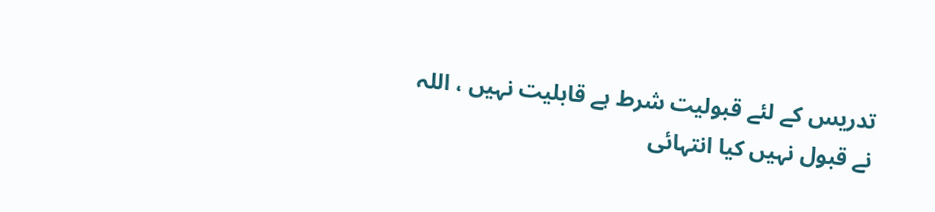تدریس کے لئے قبولیت شرط ہے قابلیت نہیں ، اللہ نے قبول نہیں کیا انتہائی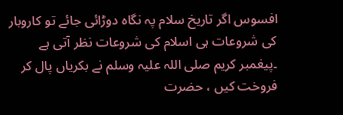افسوس اگر تاریخ سلام پہ نگاہ دوڑائی جائے تو کاروبار کی شروعات ہی اسلام کی شروعات نظر آتی ہے ۔پیغمبر کریم صلی اللہ علیہ وسلم نے بکریاں پال کر فروخت کیں ، حضرت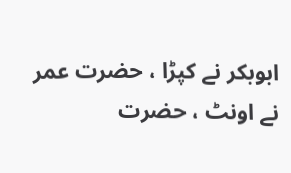ابوبکر نے کپڑا ، حضرت عمر نے اونٹ ، حضرت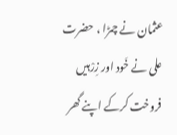عثمان نے چمڑا ، حضرت علی نے خَود اور زِرْہیں فروخت کرکے اپنے گھر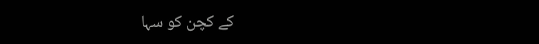کے کچن کو سہا